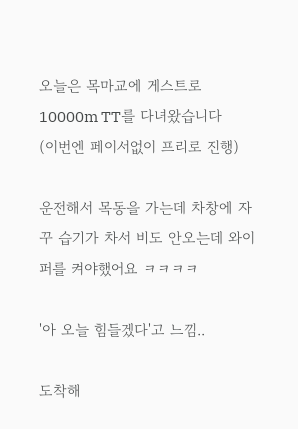오늘은 목마교에 게스트로 10000m TT를 다녀왔습니다
(이번엔 페이서없이 프리로 진행)

운전해서 목동을 가는데 차창에 자꾸 습기가 차서 비도 안오는데 와이퍼를 켜야했어요 ㅋㅋㅋㅋ

'아 오늘 힘들겠다'고 느낌..

도착해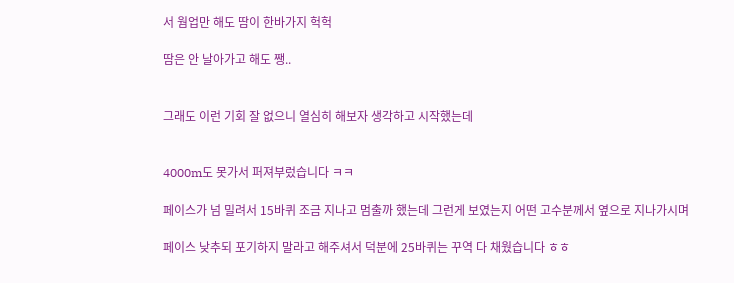서 웜업만 해도 땀이 한바가지 헉헉

땀은 안 날아가고 해도 쨍..


그래도 이런 기회 잘 없으니 열심히 해보자 생각하고 시작했는데


4000m도 못가서 퍼져부렀습니다 ㅋㅋ

페이스가 넘 밀려서 15바퀴 조금 지나고 멈출까 했는데 그런게 보였는지 어떤 고수분께서 옆으로 지나가시며

페이스 낮추되 포기하지 말라고 해주셔서 덕분에 25바퀴는 꾸역 다 채웠습니다 ㅎㅎ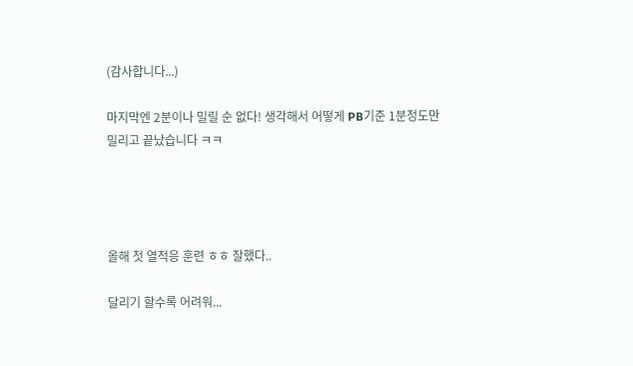(감사합니다...)

마지막엔 2분이나 밀릴 순 없다! 생각해서 어떻게 PB기준 1분정도만 밀리고 끝났습니다 ㅋㅋ




올해 첫 열적응 훈련 ㅎㅎ 잘했다..

달리기 할수록 어려워...